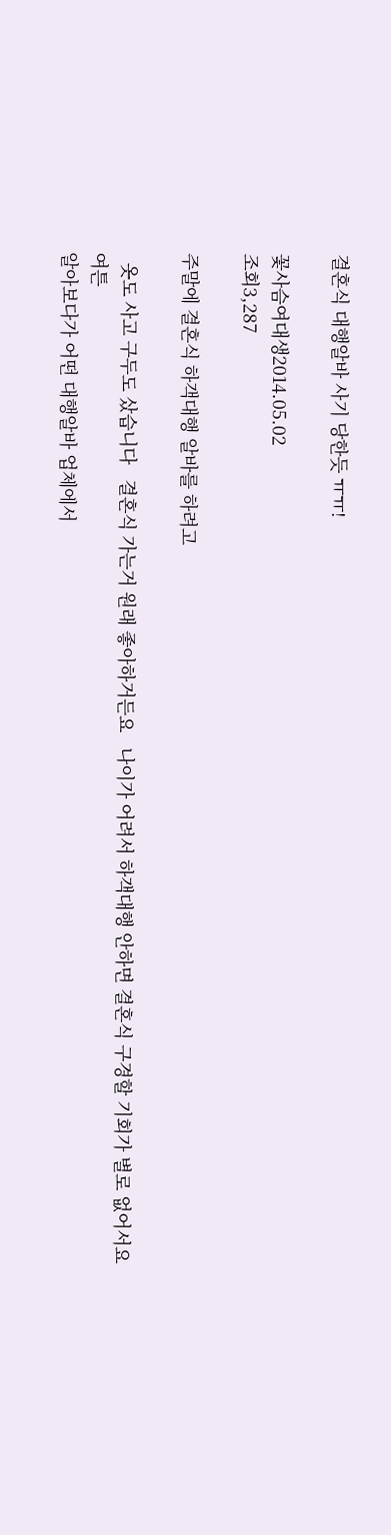결혼식 대행알바 사기 당한듯 ㅠㅠ!

꽃사슴여대생2014.05.02
조회3,287

주말에 결혼식 하객대행 알바를 하려고

  옷도 사고 구두도 샀습니다   결혼식 가는거 원래 좋아하거든요   나이가 어려서 하객대행 안하면 결혼식 구경할 기회가 별로 없어서요
여튼
알아보다가 어떤 대행알바 업체에서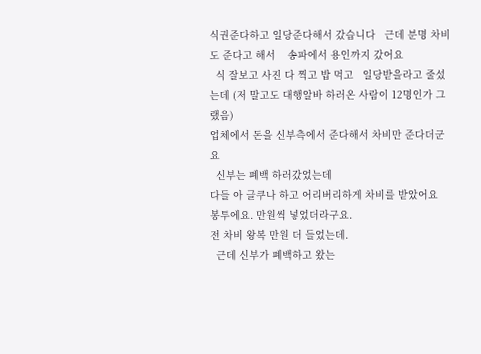식권준다하고 일당준다해서 갔습니다   근데 분명 차비도 준다고 해서    송파에서 용인까지 갔어요
  식 잘보고 사진 다 찍고 밥 먹고   일당받을라고 줄섰는데 (저 말고도 대행알바 하러온 사람이 12명인가 그랬음)
업체에서 돈을 신부측에서 준다해서 차비만 준다더군요
  신부는 폐백 하러갔었는데
다들 아 글쿠나 하고 어리버리하게 차비를 받았어요
봉투에요. 만원씩 넣었더라구요.
전 차비 왕복 만원 더 들었는데.
  근데 신부가 폐백하고 왔는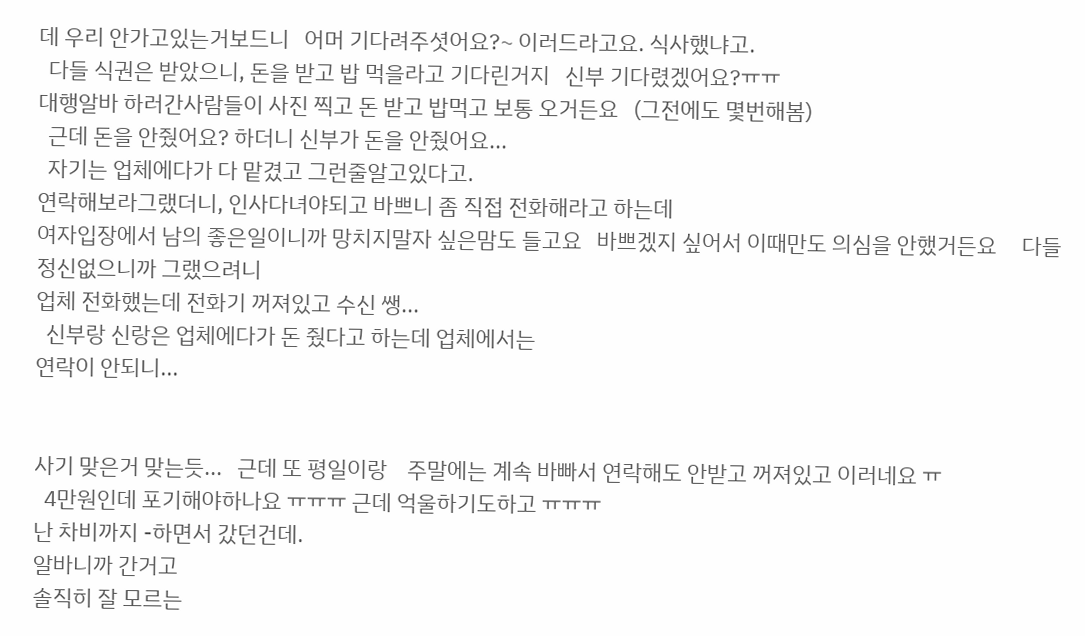데 우리 안가고있는거보드니   어머 기다려주셧어요?~ 이러드라고요. 식사했냐고.
  다들 식권은 받았으니, 돈을 받고 밥 먹을라고 기다린거지   신부 기다렸겠어요?ㅠㅠ
대행알바 하러간사람들이 사진 찍고 돈 받고 밥먹고 보통 오거든요   (그전에도 몇번해봄)
  근데 돈을 안줬어요? 하더니 신부가 돈을 안줬어요...
  자기는 업체에다가 다 맡겼고 그런줄알고있다고.
연락해보라그랬더니, 인사다녀야되고 바쁘니 좀 직접 전화해라고 하는데
여자입장에서 남의 좋은일이니까 망치지말자 싶은맘도 들고요   바쁘겠지 싶어서 이때만도 의심을 안했거든요     다들 정신없으니까 그랬으려니
업체 전화했는데 전화기 꺼져있고 수신 쌩...
  신부랑 신랑은 업체에다가 돈 줬다고 하는데 업체에서는
연락이 안되니...


사기 맞은거 맞는듯...   근데 또 평일이랑    주말에는 계속 바빠서 연락해도 안받고 꺼져있고 이러네요 ㅠ
  4만원인데 포기해야하나요 ㅠㅠㅠ 근데 억울하기도하고 ㅠㅠㅠ
난 차비까지 -하면서 갔던건데.
알바니까 간거고
솔직히 잘 모르는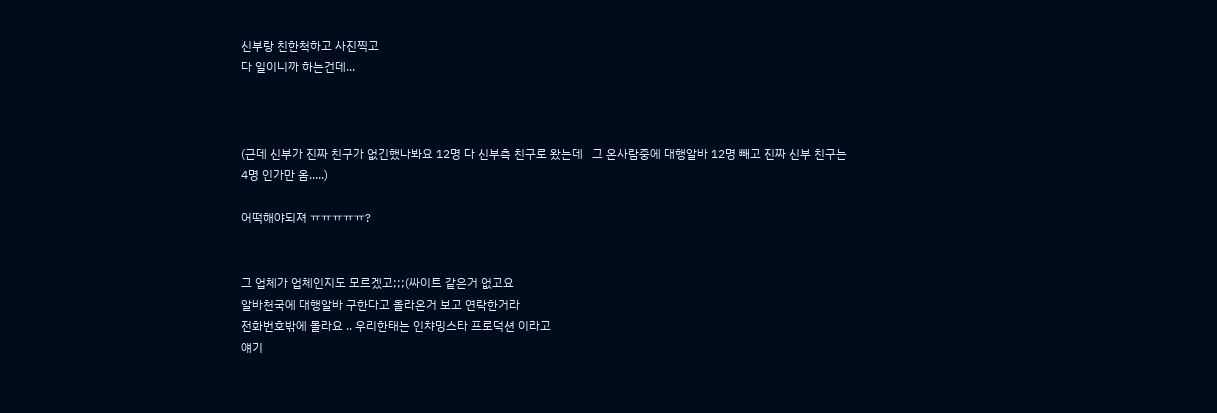신부랑 친한척하고 사진찍고
다 일이니까 하는건데...



(근데 신부가 진짜 친구가 없긴했나봐요 12명 다 신부측 친구로 왔는데   그 온사람중에 대행알바 12명 빼고 진짜 신부 친구는 4명 인가만 옴.....)

어떡해야되져 ㅠㅠㅠㅠㅠ?


그 업체가 업체인지도 모르겠고;;;(싸이트 같은거 없고요
알바천국에 대행알바 구한다고 올라온거 보고 연락한거라
전화번호밖에 몰라요 .. 우리한태는 인챠밍스타 프로덕션 이라고
얘기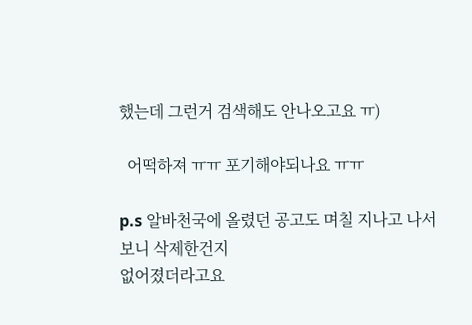했는데 그런거 검색해도 안나오고요 ㅠ)

  어떡하져 ㅠㅠ 포기해야되나요 ㅠㅠ

p.s 알바천국에 올렸던 공고도 며칠 지나고 나서 보니 삭제한건지
없어졌더라고요